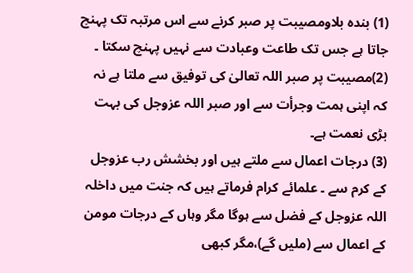(1) بندہ بلاومصیبت پر صبر کرنے سے اس مرتبہ تک پہنچ جاتا ہے جس تک طاعت وعبادت سے نہیں پہنچ سکتا ۔
(2)مصیبت پر صبر اللہ تعالیٰ کی توفیق سے ملتا ہے نہ کہ اپنی ہمت وجرأت سے اور صبر اللہ عزوجل کی بہت بڑی نعمت ہے۔
(3) درجات اعمال سے ملتے ہیں اور بخشش رب عزوجل کے کرم سے ۔ علمائے کرام فرماتے ہیں کہ جنت میں داخلہ اللہ عزوجل کے فضل سے ہوگا مگر وہاں کے درجات مومن کے اعمال سے (ملیں گے)،مگر کبھی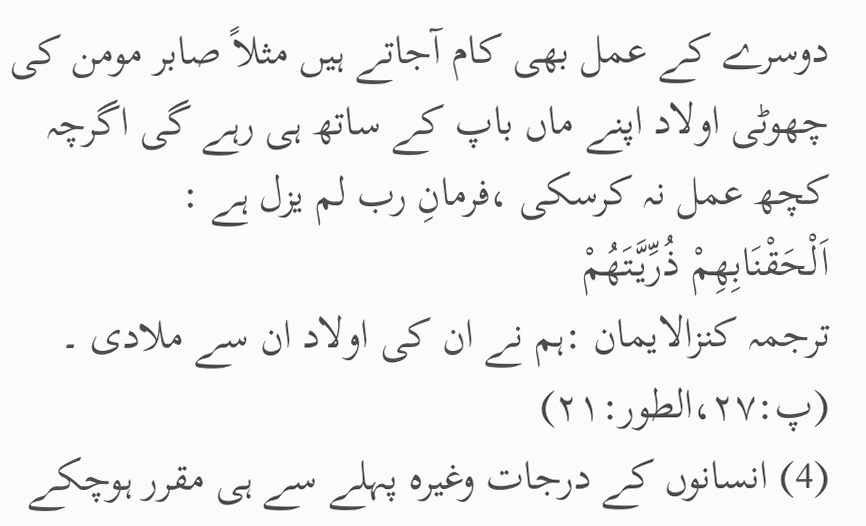دوسرے کے عمل بھی کام آجاتے ہیں مثلاً صابر مومن کی چھوٹی اولاد اپنے ماں باپ کے ساتھ ہی رہے گی اگرچہ کچھ عمل نہ کرسکی ،فرمانِ رب لم یزل ہے :
اَلْحَقْنَابِھِمْ ذُرِّیَّتَھُمْ
ترجمہ کنزالایمان :ہم نے ان کی اولاد ان سے ملادی ۔ (پ:۲۷،الطور:۲۱)
(4) انسانوں کے درجات وغیرہ پہلے سے ہی مقرر ہوچکے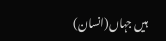ہیں جہاں(انسان)